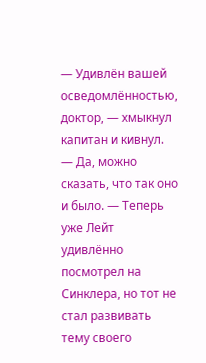— Удивлён вашей осведомлённостью, доктор, — хмыкнул капитан и кивнул. — Да, можно сказать, что так оно и было. — Теперь уже Лейт удивлённо посмотрел на Синклера, но тот не стал развивать тему своего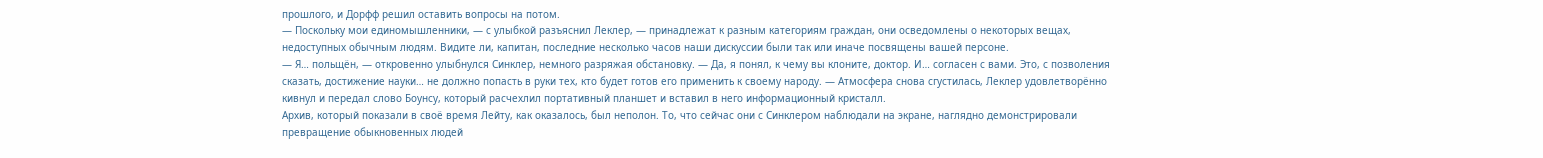прошлого, и Дорфф решил оставить вопросы на потом.
— Поскольку мои единомышленники, — с улыбкой разъяснил Леклер, — принадлежат к разным категориям граждан, они осведомлены о некоторых вещах, недоступных обычным людям. Видите ли, капитан, последние несколько часов наши дискуссии были так или иначе посвящены вашей персоне.
— Я… польщён, — откровенно улыбнулся Синклер, немного разряжая обстановку. — Да, я понял, к чему вы клоните, доктор. И… согласен с вами. Это, с позволения сказать, достижение науки… не должно попасть в руки тех, кто будет готов его применить к своему народу. — Атмосфера снова сгустилась, Леклер удовлетворённо кивнул и передал слово Боунсу, который расчехлил портативный планшет и вставил в него информационный кристалл.
Архив, который показали в своё время Лейту, как оказалось, был неполон. То, что сейчас они с Синклером наблюдали на экране, наглядно демонстрировали превращение обыкновенных людей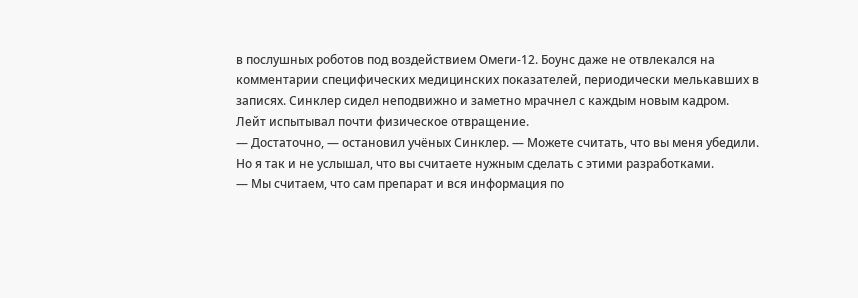в послушных роботов под воздействием Омеги-12. Боунс даже не отвлекался на комментарии специфических медицинских показателей, периодически мелькавших в записях. Синклер сидел неподвижно и заметно мрачнел с каждым новым кадром. Лейт испытывал почти физическое отвращение.
— Достаточно, — остановил учёных Синклер. — Можете считать, что вы меня убедили. Но я так и не услышал, что вы считаете нужным сделать с этими разработками.
— Мы считаем, что сам препарат и вся информация по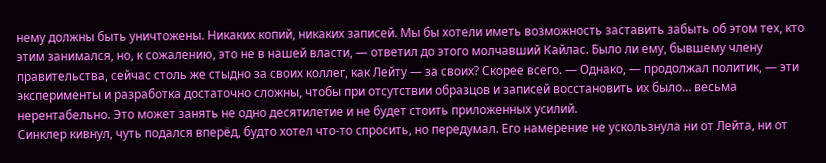нему должны быть уничтожены. Никаких копий, никаких записей. Мы бы хотели иметь возможность заставить забыть об этом тех, кто этим занимался, но, к сожалению, это не в нашей власти, — ответил до этого молчавший Кайлас. Было ли ему, бывшему члену правительства, сейчас столь же стыдно за своих коллег, как Лейту — за своих? Скорее всего. — Однако, — продолжал политик, — эти эксперименты и разработка достаточно сложны, чтобы при отсутствии образцов и записей восстановить их было… весьма нерентабельно. Это может занять не одно десятилетие и не будет стоить приложенных усилий.
Синклер кивнул, чуть подался вперёд, будто хотел что-то спросить, но передумал. Его намерение не ускользнула ни от Лейта, ни от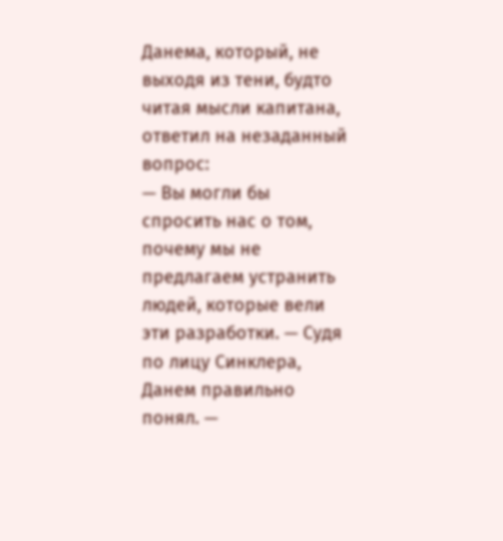Данема, который, не выходя из тени, будто читая мысли капитана, ответил на незаданный вопрос:
— Вы могли бы спросить нас о том, почему мы не предлагаем устранить людей, которые вели эти разработки. — Судя по лицу Синклера, Данем правильно понял. —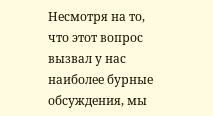Несмотря на то, что этот вопрос вызвал у нас наиболее бурные обсуждения, мы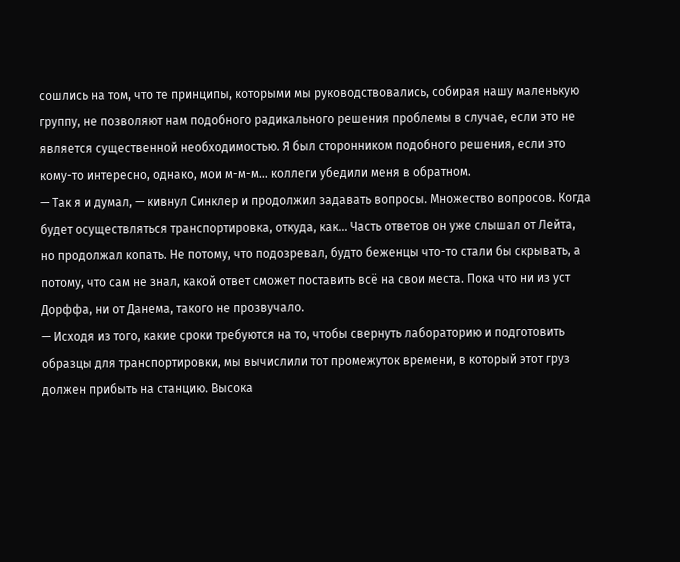сошлись на том, что те принципы, которыми мы руководствовались, собирая нашу маленькую группу, не позволяют нам подобного радикального решения проблемы в случае, если это не является существенной необходимостью. Я был сторонником подобного решения, если это кому-то интересно, однако, мои м-м-м… коллеги убедили меня в обратном.
— Так я и думал, — кивнул Синклер и продолжил задавать вопросы. Множество вопросов. Когда будет осуществляться транспортировка, откуда, как… Часть ответов он уже слышал от Лейта, но продолжал копать. Не потому, что подозревал, будто беженцы что-то стали бы скрывать, а потому, что сам не знал, какой ответ сможет поставить всё на свои места. Пока что ни из уст Дорффа, ни от Данема, такого не прозвучало.
— Исходя из того, какие сроки требуются на то, чтобы свернуть лабораторию и подготовить образцы для транспортировки, мы вычислили тот промежуток времени, в который этот груз должен прибыть на станцию. Высока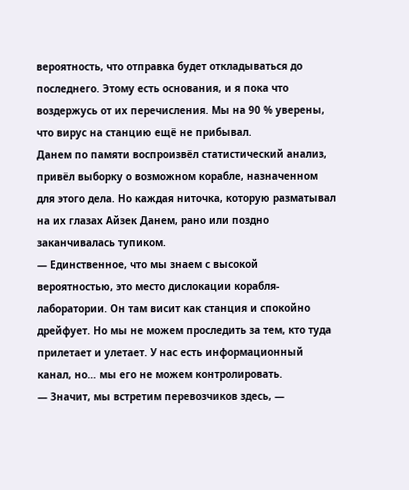вероятность, что отправка будет откладываться до последнего. Этому есть основания, и я пока что воздержусь от их перечисления. Мы на 90 % уверены, что вирус на станцию ещё не прибывал.
Данем по памяти воспроизвёл статистический анализ, привёл выборку о возможном корабле, назначенном для этого дела. Но каждая ниточка, которую разматывал на их глазах Айзек Данем, рано или поздно заканчивалась тупиком.
— Единственное, что мы знаем с высокой вероятностью, это место дислокации корабля-лаборатории. Он там висит как станция и спокойно дрейфует. Но мы не можем проследить за тем, кто туда прилетает и улетает. У нас есть информационный канал, но… мы его не можем контролировать.
— Значит, мы встретим перевозчиков здесь, —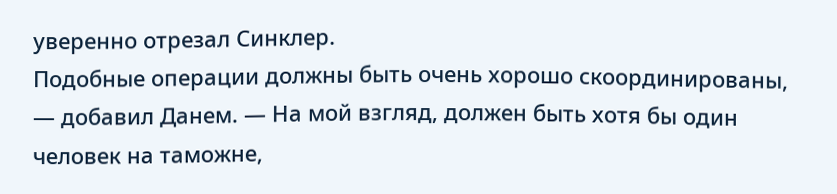уверенно отрезал Синклер.
Подобные операции должны быть очень хорошо скоординированы, — добавил Данем. — На мой взгляд, должен быть хотя бы один человек на таможне,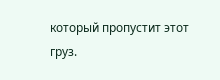который пропустит этот груз.